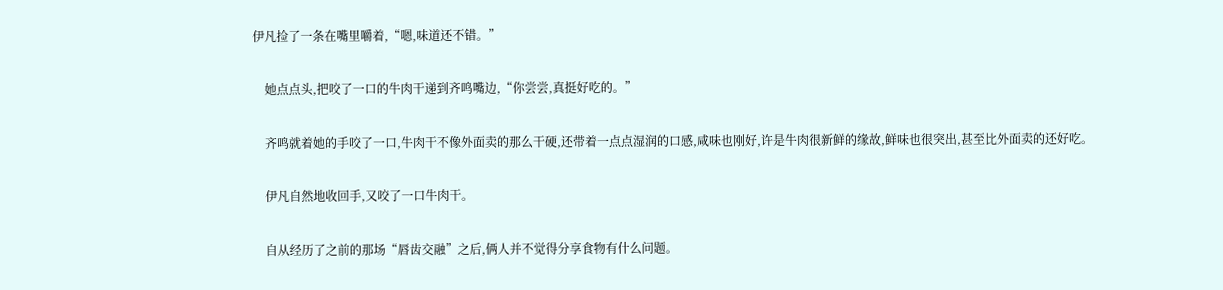伊凡捡了一条在嘴里嚼着,“嗯,味道还不错。”

    她点点头,把咬了一口的牛肉干递到齐鸣嘴边,“你尝尝,真挺好吃的。”

    齐鸣就着她的手咬了一口,牛肉干不像外面卖的那么干硬,还带着一点点湿润的口感,咸味也刚好,许是牛肉很新鲜的缘故,鲜味也很突出,甚至比外面卖的还好吃。

    伊凡自然地收回手,又咬了一口牛肉干。

    自从经历了之前的那场“唇齿交融”之后,俩人并不觉得分享食物有什么问题。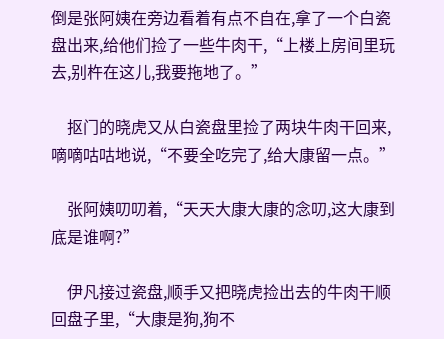倒是张阿姨在旁边看着有点不自在,拿了一个白瓷盘出来,给他们捡了一些牛肉干,“上楼上房间里玩去,别杵在这儿,我要拖地了。”

    抠门的晓虎又从白瓷盘里捡了两块牛肉干回来,嘀嘀咕咕地说,“不要全吃完了,给大康留一点。”

    张阿姨叨叨着,“天天大康大康的念叨,这大康到底是谁啊?”

    伊凡接过瓷盘,顺手又把晓虎捡出去的牛肉干顺回盘子里,“大康是狗,狗不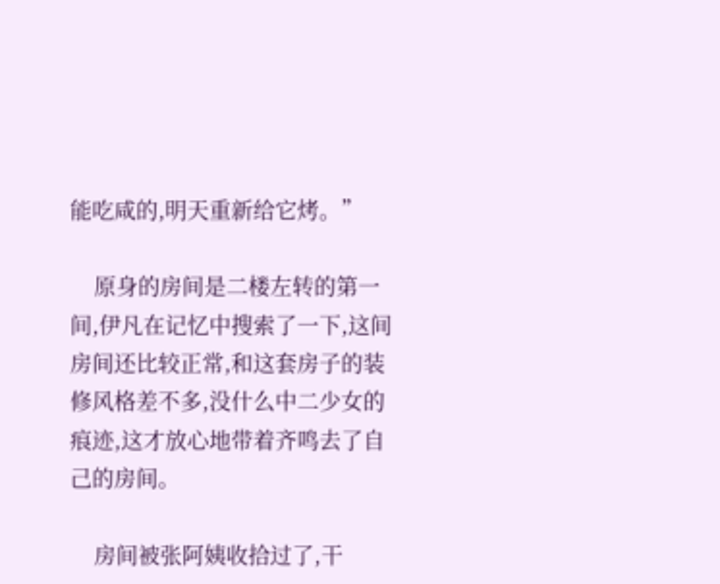能吃咸的,明天重新给它烤。”

    原身的房间是二楼左转的第一间,伊凡在记忆中搜索了一下,这间房间还比较正常,和这套房子的装修风格差不多,没什么中二少女的痕迹,这才放心地带着齐鸣去了自己的房间。

    房间被张阿姨收拾过了,干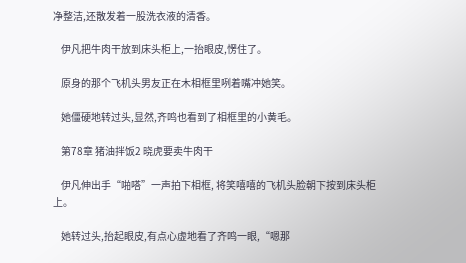净整洁,还散发着一股洗衣液的清香。

    伊凡把牛肉干放到床头柜上,一抬眼皮,愣住了。

    原身的那个飞机头男友正在木相框里咧着嘴冲她笑。

    她僵硬地转过头,显然,齐鸣也看到了相框里的小黄毛。

    第78章 猪油拌饭2 晓虎要卖牛肉干

    伊凡伸出手“啪嗒”一声拍下相框, 将笑嘻嘻的飞机头脸朝下按到床头柜上。

    她转过头,抬起眼皮,有点心虚地看了齐鸣一眼,“嗯那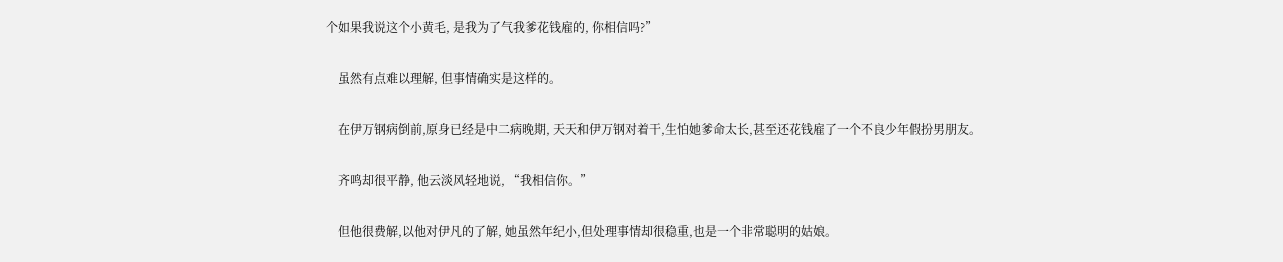个如果我说这个小黄毛, 是我为了气我爹花钱雇的, 你相信吗?”

    虽然有点难以理解, 但事情确实是这样的。

    在伊万钢病倒前,原身已经是中二病晚期, 天天和伊万钢对着干,生怕她爹命太长,甚至还花钱雇了一个不良少年假扮男朋友。

    齐鸣却很平静, 他云淡风轻地说, “我相信你。”

    但他很费解,以他对伊凡的了解, 她虽然年纪小,但处理事情却很稳重,也是一个非常聪明的姑娘。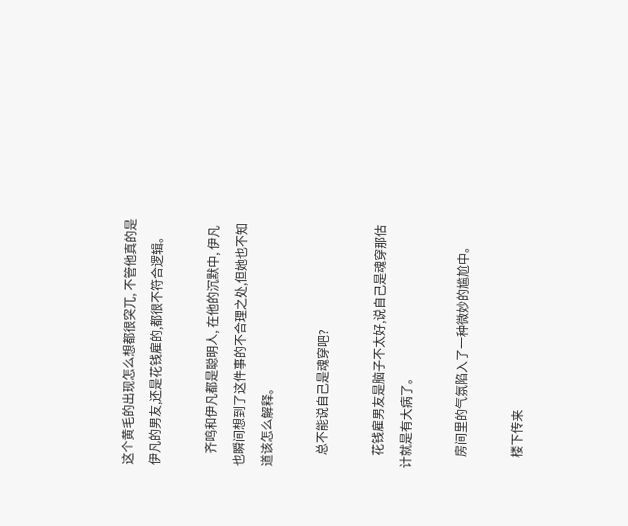这个黄毛的出现怎么想都很突兀, 不管他真的是伊凡的男友,还是花钱雇的,都很不符合逻辑。

    齐鸣和伊凡都是聪明人, 在他的沉默中, 伊凡也瞬间想到了这件事的不合理之处,但她也不知道该怎么解释。

    总不能说自己是魂穿吧?

    花钱雇男友是脑子不太好,说自己是魂穿那估计就是有大病了。

    房间里的气氛陷入了一种微妙的尴尬中。

    楼下传来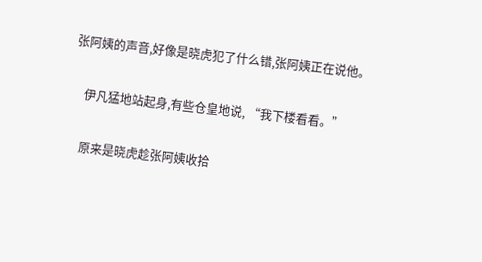张阿姨的声音,好像是晓虎犯了什么错,张阿姨正在说他。

    伊凡猛地站起身,有些仓皇地说, “我下楼看看。”

    原来是晓虎趁张阿姨收拾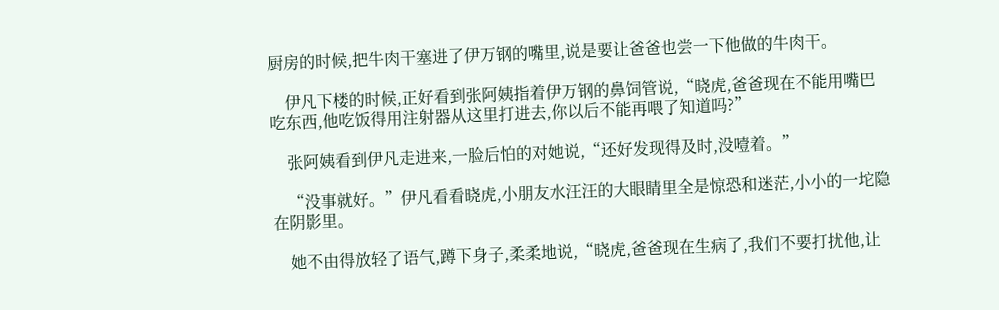厨房的时候,把牛肉干塞进了伊万钢的嘴里,说是要让爸爸也尝一下他做的牛肉干。

    伊凡下楼的时候,正好看到张阿姨指着伊万钢的鼻饲管说,“晓虎,爸爸现在不能用嘴巴吃东西,他吃饭得用注射器从这里打进去,你以后不能再喂了知道吗?”

    张阿姨看到伊凡走进来,一脸后怕的对她说,“还好发现得及时,没噎着。”

    “没事就好。”伊凡看看晓虎,小朋友水汪汪的大眼睛里全是惊恐和迷茫,小小的一坨隐在阴影里。

    她不由得放轻了语气,蹲下身子,柔柔地说,“晓虎,爸爸现在生病了,我们不要打扰他,让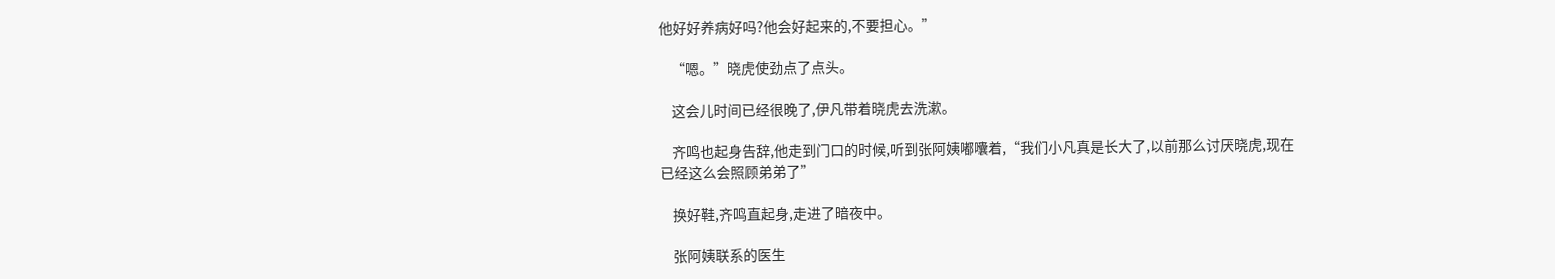他好好养病好吗?他会好起来的,不要担心。”

    “嗯。”晓虎使劲点了点头。

    这会儿时间已经很晚了,伊凡带着晓虎去洗漱。

    齐鸣也起身告辞,他走到门口的时候,听到张阿姨嘟囔着,“我们小凡真是长大了,以前那么讨厌晓虎,现在已经这么会照顾弟弟了”

    换好鞋,齐鸣直起身,走进了暗夜中。

    张阿姨联系的医生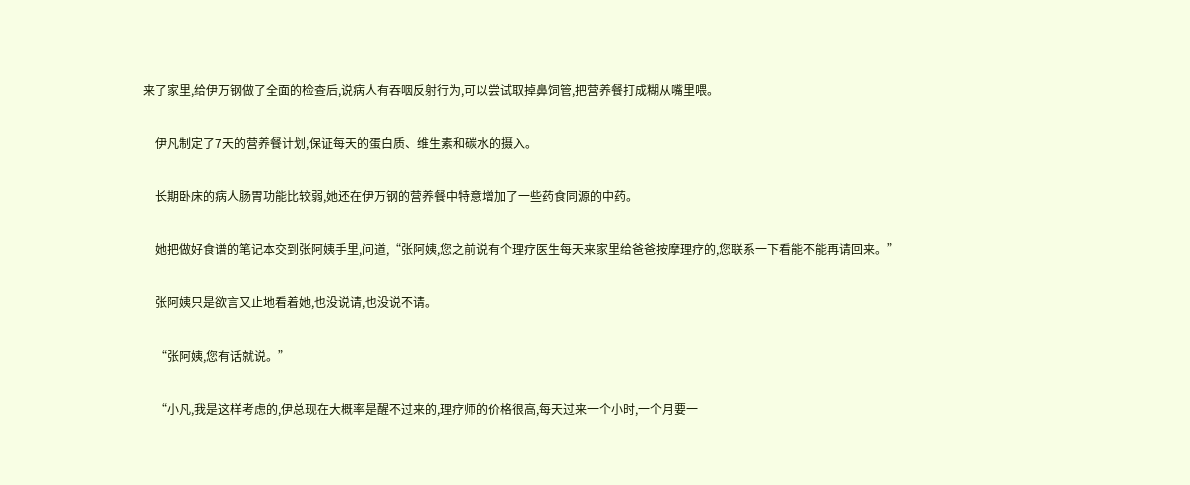来了家里,给伊万钢做了全面的检查后,说病人有吞咽反射行为,可以尝试取掉鼻饲管,把营养餐打成糊从嘴里喂。

    伊凡制定了7天的营养餐计划,保证每天的蛋白质、维生素和碳水的摄入。

    长期卧床的病人肠胃功能比较弱,她还在伊万钢的营养餐中特意增加了一些药食同源的中药。

    她把做好食谱的笔记本交到张阿姨手里,问道,“张阿姨,您之前说有个理疗医生每天来家里给爸爸按摩理疗的,您联系一下看能不能再请回来。”

    张阿姨只是欲言又止地看着她,也没说请,也没说不请。

    “张阿姨,您有话就说。”

    “小凡,我是这样考虑的,伊总现在大概率是醒不过来的,理疗师的价格很高,每天过来一个小时,一个月要一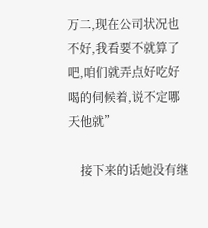万二,现在公司状况也不好,我看要不就算了吧,咱们就弄点好吃好喝的伺候着,说不定哪天他就”

    接下来的话她没有继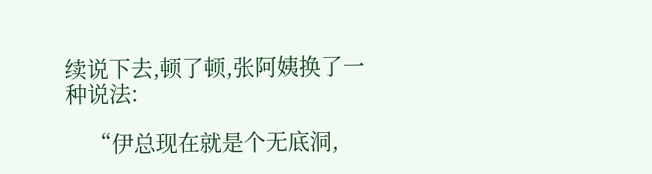续说下去,顿了顿,张阿姨换了一种说法:

    “伊总现在就是个无底洞,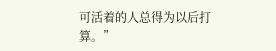可活着的人总得为以后打算。”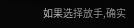如果选择放手,确实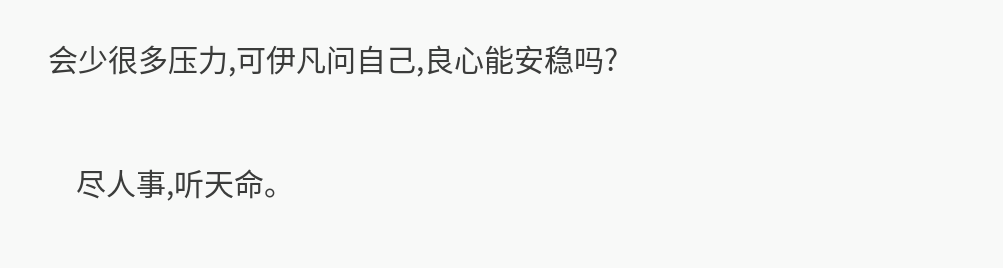会少很多压力,可伊凡问自己,良心能安稳吗?

    尽人事,听天命。